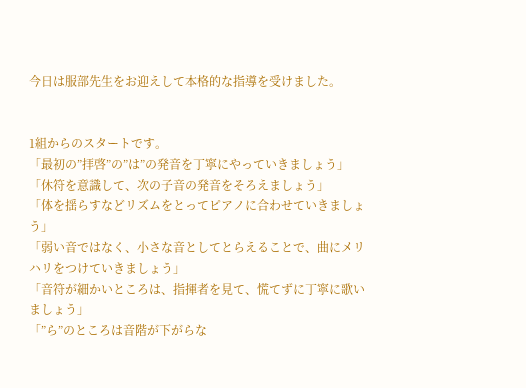今日は服部先生をお迎えして本格的な指導を受けました。


1組からのスタートです。
「最初の”拝啓”の”は”の発音を丁寧にやっていきましょう」
「休符を意識して、次の子音の発音をそろえましょう」
「体を揺らすなどリズムをとってピアノに合わせていきましょう」
「弱い音ではなく、小さな音としてとらえることで、曲にメリハリをつけていきましょう」
「音符が細かいところは、指揮者を見て、慌てずに丁寧に歌いましょう」
「”ら”のところは音階が下がらな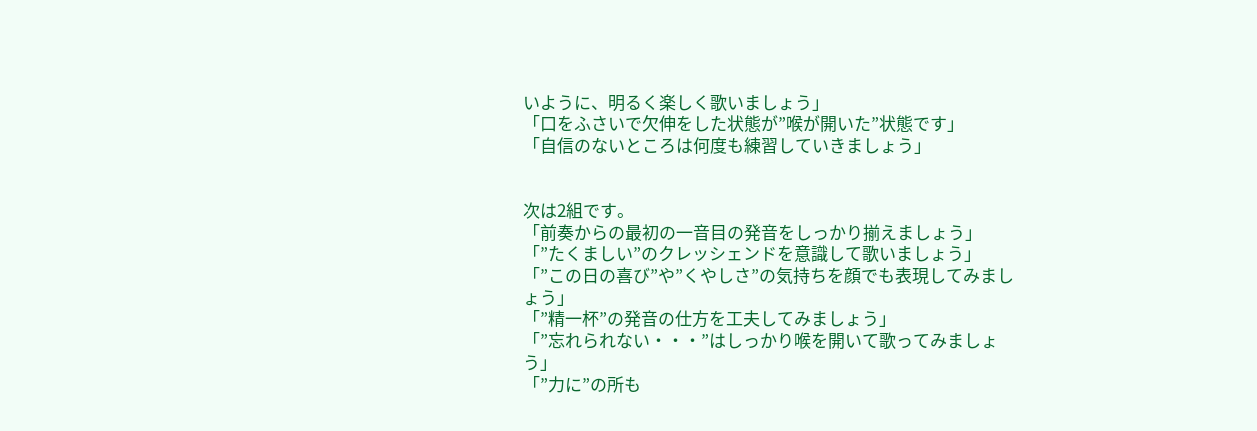いように、明るく楽しく歌いましょう」
「口をふさいで欠伸をした状態が”喉が開いた”状態です」
「自信のないところは何度も練習していきましょう」


次は2組です。
「前奏からの最初の一音目の発音をしっかり揃えましょう」
「”たくましい”のクレッシェンドを意識して歌いましょう」
「”この日の喜び”や”くやしさ”の気持ちを顔でも表現してみましょう」
「”精一杯”の発音の仕方を工夫してみましょう」
「”忘れられない・・・”はしっかり喉を開いて歌ってみましょう」
「”力に”の所も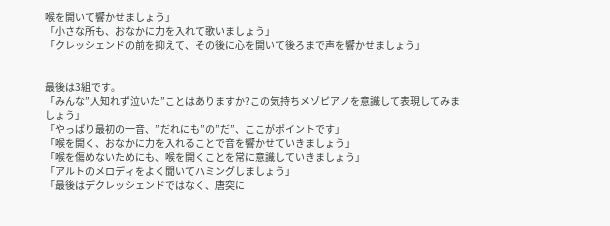喉を開いて響かせましょう」
「小さな所も、おなかに力を入れて歌いましょう」
「クレッシェンドの前を抑えて、その後に心を開いて後ろまで声を響かせましょう」


最後は3組です。
「みんな”人知れず泣いた”ことはありますか?この気持ちメゾピアノを意識して表現してみましょう」
「やっぱり最初の一音、”だれにも”の”だ”、ここがポイントです」
「喉を開く、おなかに力を入れることで音を響かせていきましょう」
「喉を傷めないためにも、喉を開くことを常に意識していきましょう」
「アルトのメロディをよく聞いてハミングしましょう」
「最後はデクレッシェンドではなく、唐突に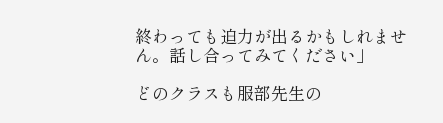終わっても迫力が出るかもしれません。話し合ってみてください」

どのクラスも服部先生の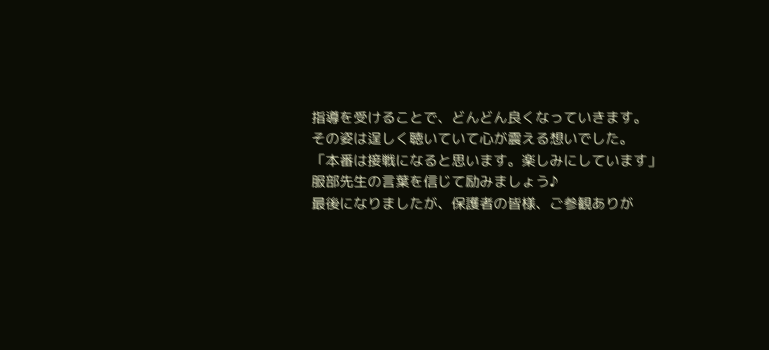指導を受けることで、どんどん良くなっていきます。
その姿は逞しく聴いていて心が震える想いでした。
「本番は接戦になると思います。楽しみにしています」
服部先生の言葉を信じて励みましょう♪
最後になりましたが、保護者の皆様、ご参観ありが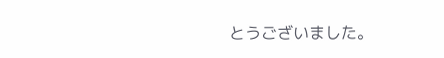とうございました。